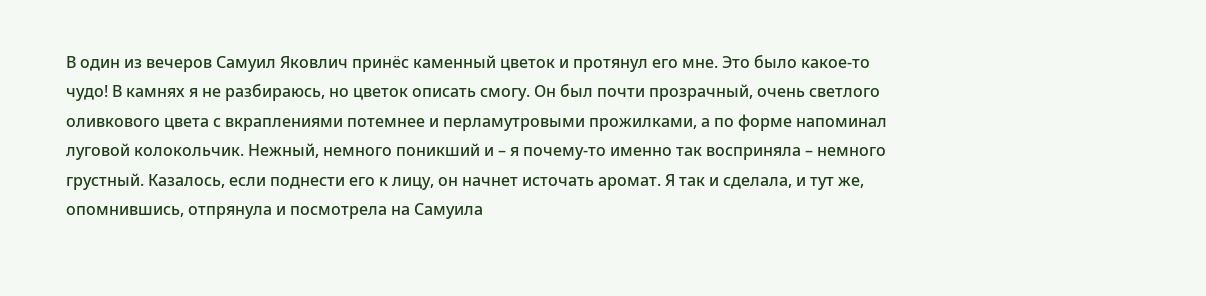В один из вечеров Самуил Яковлич принёс каменный цветок и протянул его мне. Это было какое-то чудо! В камнях я не разбираюсь, но цветок описать смогу. Он был почти прозрачный, очень светлого оливкового цвета с вкраплениями потемнее и перламутровыми прожилками, а по форме напоминал луговой колокольчик. Нежный, немного поникший и – я почему-то именно так восприняла – немного грустный. Казалось, если поднести его к лицу, он начнет источать аромат. Я так и сделала, и тут же, опомнившись, отпрянула и посмотрела на Самуила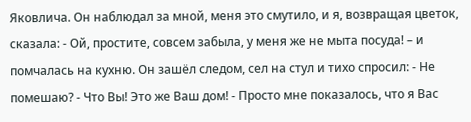Яковлича. Он наблюдал за мной, меня это смутило, и я, возвращая цветок, сказала: - Ой, простите, совсем забыла, у меня же не мыта посуда! – и помчалась на кухню. Он зашëл следом, сел на стул и тихо спросил: - Не помешаю? - Что Вы! Это же Ваш дом! - Просто мне показалось, что я Вас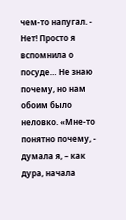чем-то напугал. - Нет! Просто я вспомнила о посуде… Не знаю почему, но нам обоим было неловко. «Мне-то понятно почему, - думала я, – как дура, начала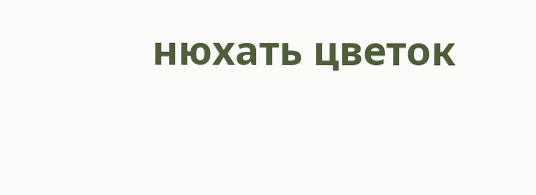нюхать цветок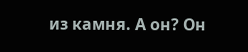из камня. А он? Он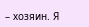– хозяин. Я